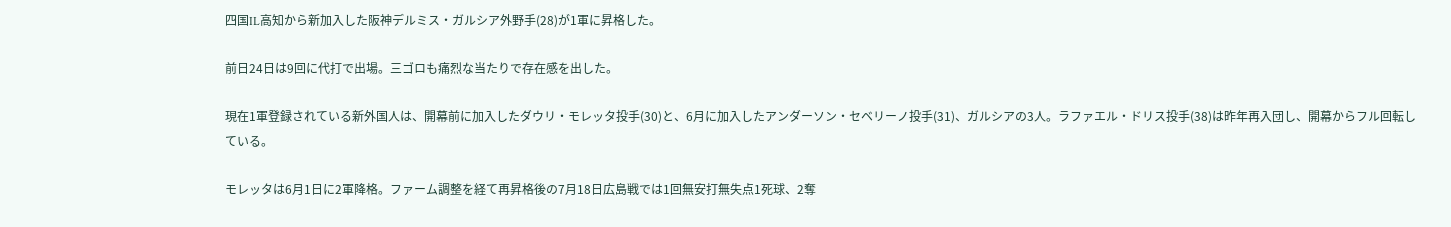四国IL高知から新加入した阪神デルミス・ガルシア外野手(28)が1軍に昇格した。

前日24日は9回に代打で出場。三ゴロも痛烈な当たりで存在感を出した。

現在1軍登録されている新外国人は、開幕前に加入したダウリ・モレッタ投手(30)と、6月に加入したアンダーソン・セベリーノ投手(31)、ガルシアの3人。ラファエル・ドリス投手(38)は昨年再入団し、開幕からフル回転している。

モレッタは6月1日に2軍降格。ファーム調整を経て再昇格後の7月18日広島戦では1回無安打無失点1死球、2奪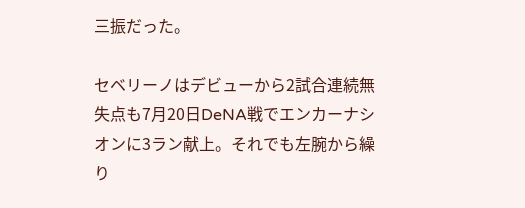三振だった。

セベリーノはデビューから2試合連続無失点も7月20日DeNA戦でエンカーナシオンに3ラン献上。それでも左腕から繰り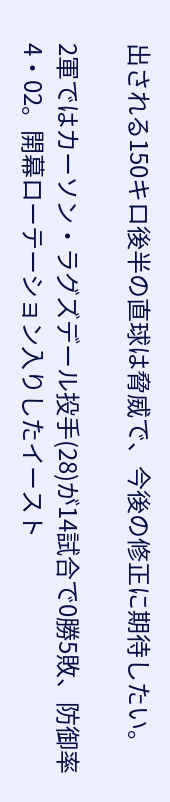出される150キロ後半の直球は脅威で、今後の修正に期待したい。

2軍ではカーソン・ラグズデール投手(28)が14試合で0勝5敗、防御率4・02。開幕ローテーション入りしたイースト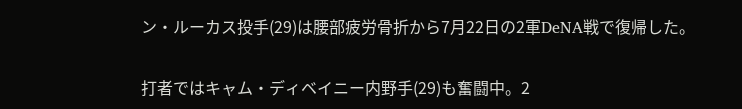ン・ルーカス投手(29)は腰部疲労骨折から7月22日の2軍DeNA戦で復帰した。

打者ではキャム・ディベイニー内野手(29)も奮闘中。2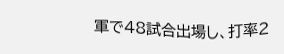軍で48試合出場し、打率2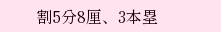割5分8厘、3本塁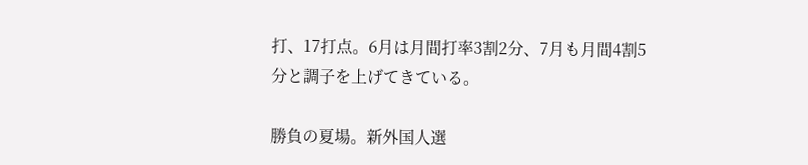打、17打点。6月は月間打率3割2分、7月も月間4割5分と調子を上げてきている。

勝負の夏場。新外国人選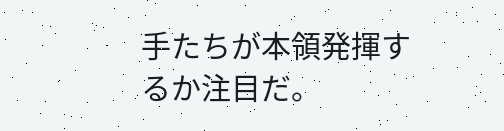手たちが本領発揮するか注目だ。